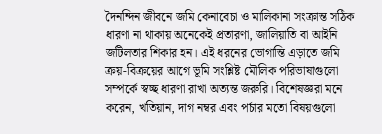দৈনন্দিন জীবনে জমি কেনাবেচা ও মালিকানা সংক্রান্ত সঠিক ধারণা না থাকায় অনেকেই প্রতারণা, জালিয়াতি বা আইনি জটিলতার শিকার হন। এই ধরনের ভোগান্তি এড়াতে জমি ক্রয়-বিক্রয়ের আগে ভূমি সংশ্লিষ্ট মৌলিক পরিভাষাগুলো সম্পর্কে স্বচ্ছ ধারণা রাখা অত্যন্ত জরুরি। বিশেষজ্ঞরা মনে করেন, খতিয়ান, দাগ নম্বর এবং পর্চার মতো বিষয়গুলো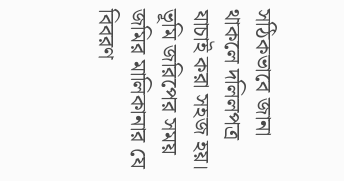সঠিকভাবে জানা থাকলে দলিলপত্র যাচাই করা সহজ হয়।
ভূমি জরিপের সময় জমির মালিকানার যে বিবরণ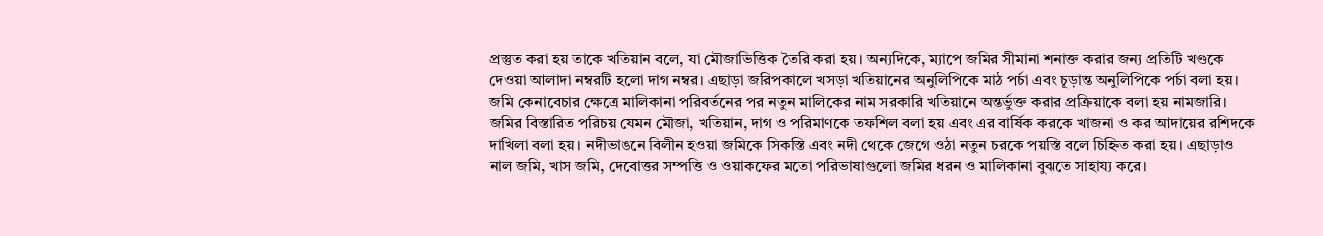প্রস্তুত করা হয় তাকে খতিয়ান বলে, যা মৌজাভিত্তিক তৈরি করা হয়। অন্যদিকে, ম্যাপে জমির সীমানা শনাক্ত করার জন্য প্রতিটি খণ্ডকে দেওয়া আলাদা নম্বরটি হলো দাগ নম্বর। এছাড়া জরিপকালে খসড়া খতিয়ানের অনুলিপিকে মাঠ পর্চা এবং চূড়ান্ত অনুলিপিকে পর্চা বলা হয়। জমি কেনাবেচার ক্ষেত্রে মালিকানা পরিবর্তনের পর নতুন মালিকের নাম সরকারি খতিয়ানে অন্তর্ভুক্ত করার প্রক্রিয়াকে বলা হয় নামজারি।
জমির বিস্তারিত পরিচয় যেমন মৌজা, খতিয়ান, দাগ ও পরিমাণকে তফশিল বলা হয় এবং এর বার্ষিক করকে খাজনা ও কর আদায়ের রশিদকে দাখিলা বলা হয়। নদীভাঙনে বিলীন হওয়া জমিকে সিকস্তি এবং নদী থেকে জেগে ওঠা নতুন চরকে পয়স্তি বলে চিহ্নিত করা হয়। এছাড়াও নাল জমি, খাস জমি, দেবোত্তর সম্পত্তি ও ওয়াকফের মতো পরিভাষাগুলো জমির ধরন ও মালিকানা বুঝতে সাহায্য করে।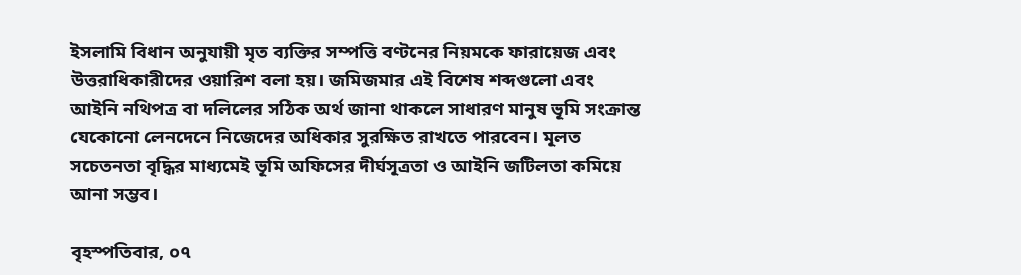ইসলামি বিধান অনুযায়ী মৃত ব্যক্তির সম্পত্তি বণ্টনের নিয়মকে ফারায়েজ এবং উত্তরাধিকারীদের ওয়ারিশ বলা হয়। জমিজমার এই বিশেষ শব্দগুলো এবং আইনি নথিপত্র বা দলিলের সঠিক অর্থ জানা থাকলে সাধারণ মানুষ ভূমি সংক্রান্ত যেকোনো লেনদেনে নিজেদের অধিকার সুরক্ষিত রাখতে পারবেন। মূলত সচেতনতা বৃদ্ধির মাধ্যমেই ভূমি অফিসের দীর্ঘসূত্রতা ও আইনি জটিলতা কমিয়ে আনা সম্ভব।

বৃহস্পতিবার, ০৭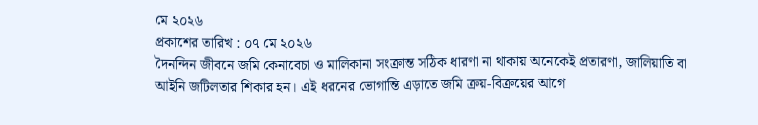মে ২০২৬
প্রকাশের তারিখ : ০৭ মে ২০২৬
দৈনন্দিন জীবনে জমি কেনাবেচা ও মালিকানা সংক্রান্ত সঠিক ধারণা না থাকায় অনেকেই প্রতারণা, জালিয়াতি বা আইনি জটিলতার শিকার হন। এই ধরনের ভোগান্তি এড়াতে জমি ক্রয়-বিক্রয়ের আগে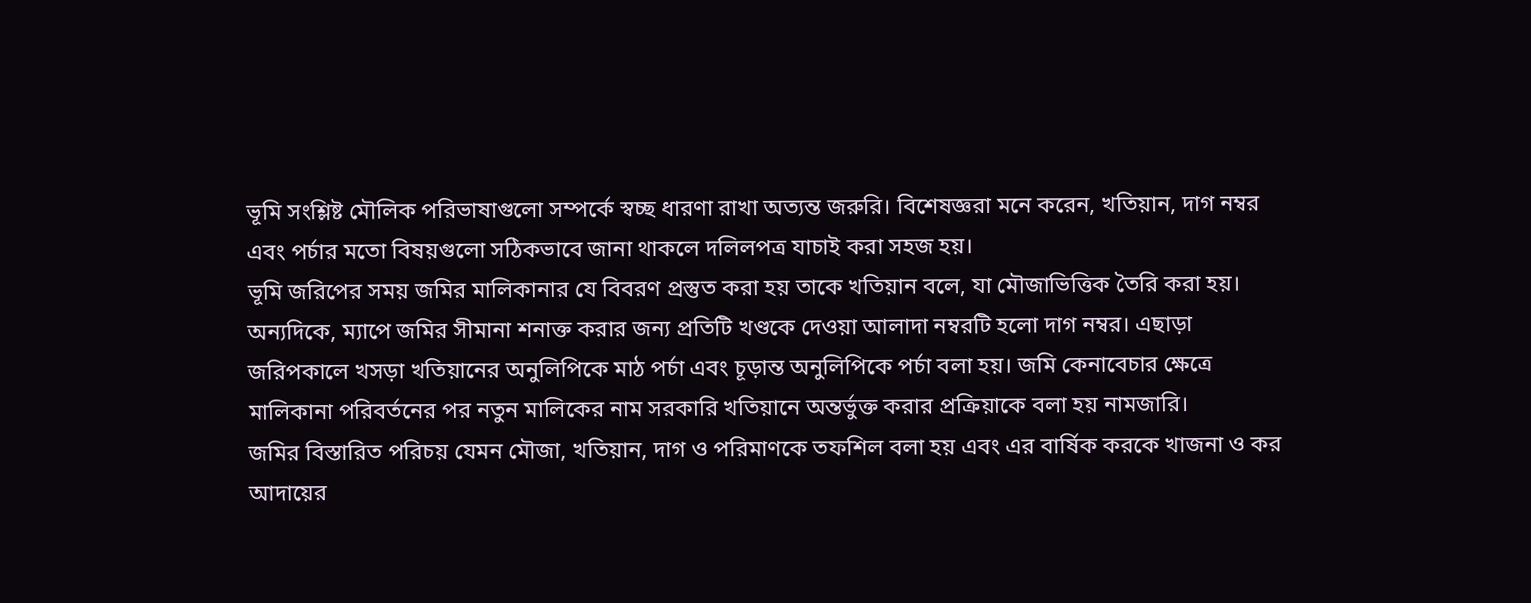ভূমি সংশ্লিষ্ট মৌলিক পরিভাষাগুলো সম্পর্কে স্বচ্ছ ধারণা রাখা অত্যন্ত জরুরি। বিশেষজ্ঞরা মনে করেন, খতিয়ান, দাগ নম্বর এবং পর্চার মতো বিষয়গুলো সঠিকভাবে জানা থাকলে দলিলপত্র যাচাই করা সহজ হয়।
ভূমি জরিপের সময় জমির মালিকানার যে বিবরণ প্রস্তুত করা হয় তাকে খতিয়ান বলে, যা মৌজাভিত্তিক তৈরি করা হয়। অন্যদিকে, ম্যাপে জমির সীমানা শনাক্ত করার জন্য প্রতিটি খণ্ডকে দেওয়া আলাদা নম্বরটি হলো দাগ নম্বর। এছাড়া জরিপকালে খসড়া খতিয়ানের অনুলিপিকে মাঠ পর্চা এবং চূড়ান্ত অনুলিপিকে পর্চা বলা হয়। জমি কেনাবেচার ক্ষেত্রে মালিকানা পরিবর্তনের পর নতুন মালিকের নাম সরকারি খতিয়ানে অন্তর্ভুক্ত করার প্রক্রিয়াকে বলা হয় নামজারি।
জমির বিস্তারিত পরিচয় যেমন মৌজা, খতিয়ান, দাগ ও পরিমাণকে তফশিল বলা হয় এবং এর বার্ষিক করকে খাজনা ও কর আদায়ের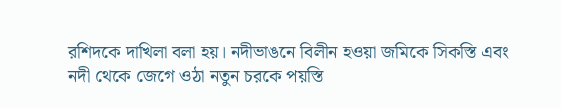রশিদকে দাখিলা বলা হয়। নদীভাঙনে বিলীন হওয়া জমিকে সিকস্তি এবং নদী থেকে জেগে ওঠা নতুন চরকে পয়স্তি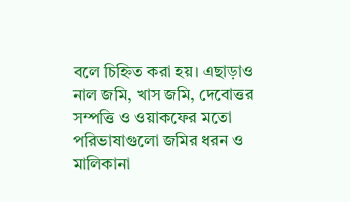বলে চিহ্নিত করা হয়। এছাড়াও নাল জমি, খাস জমি, দেবোত্তর সম্পত্তি ও ওয়াকফের মতো পরিভাষাগুলো জমির ধরন ও মালিকানা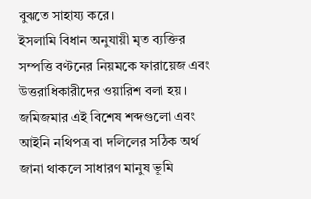বুঝতে সাহায্য করে।
ইসলামি বিধান অনুযায়ী মৃত ব্যক্তির সম্পত্তি বণ্টনের নিয়মকে ফারায়েজ এবং উত্তরাধিকারীদের ওয়ারিশ বলা হয়। জমিজমার এই বিশেষ শব্দগুলো এবং আইনি নথিপত্র বা দলিলের সঠিক অর্থ জানা থাকলে সাধারণ মানুষ ভূমি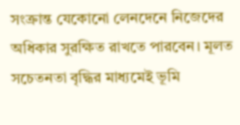সংক্রান্ত যেকোনো লেনদেনে নিজেদের অধিকার সুরক্ষিত রাখতে পারবেন। মূলত সচেতনতা বৃদ্ধির মাধ্যমেই ভূমি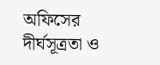অফিসের দীর্ঘসূত্রতা ও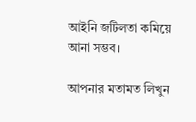আইনি জটিলতা কমিয়ে আনা সম্ভব।

আপনার মতামত লিখুন